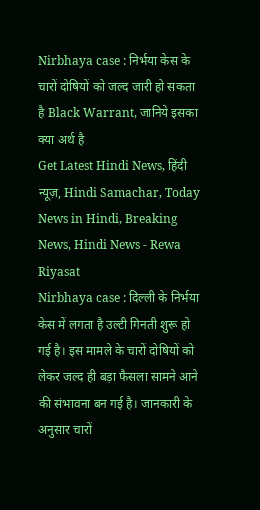Nirbhaya case : निर्भया केस के चारों दोषियों को जल्द जारी हो सकता है Black Warrant, जानिये इसका क्या अर्थ है
Get Latest Hindi News, हिंदी न्यूज़, Hindi Samachar, Today News in Hindi, Breaking News, Hindi News - Rewa Riyasat
Nirbhaya case : दिल्ली के निर्भया केस में लगता है उल्टी गिनती शुरू हो गई है। इस मामले के चारों दोषियों को लेकर जल्द ही बड़ा फैसला सामने आने की संभावना बन गई है। जानकारी के अनुसार चारों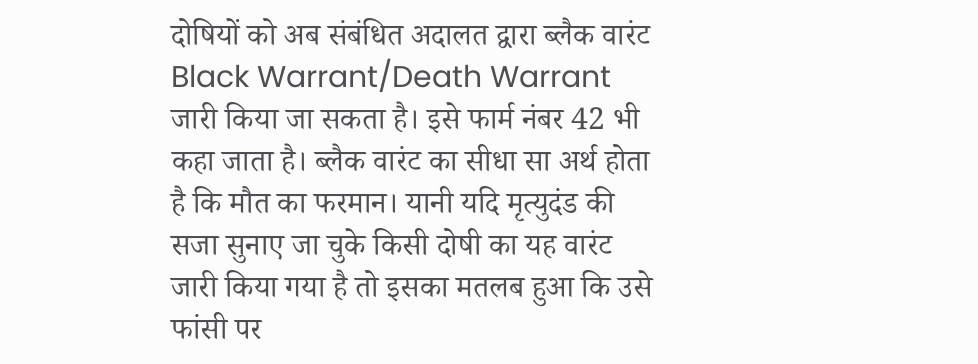दोषियों को अब संबंधित अदालत द्वारा ब्लैक वारंट Black Warrant/Death Warrant जारी किया जा सकता है। इसे फार्म नंबर 42 भी कहा जाता है। ब्लैक वारंट का सीधा सा अर्थ होता है कि मौत का फरमान। यानी यदि मृत्युदंड की सजा सुनाए जा चुके किसी दोषी का यह वारंट जारी किया गया है तो इसका मतलब हुआ कि उसे फांसी पर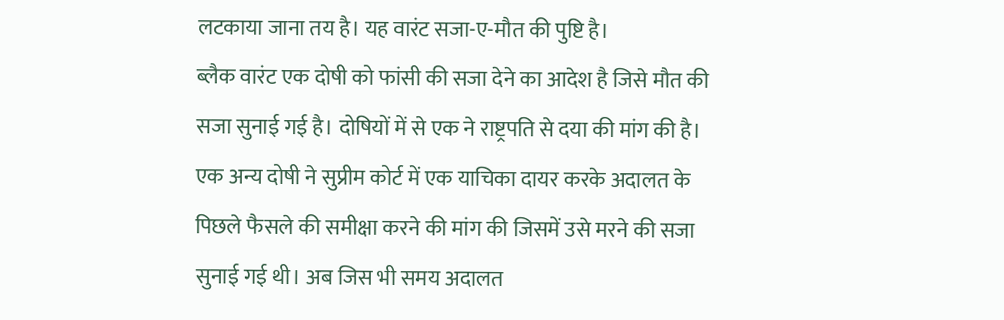लटकाया जाना तय है। यह वारंट सजा-ए-मौत की पुष्टि है।
ब्लैक वारंट एक दोषी को फांसी की सजा देने का आदेश है जिसे मौत की सजा सुनाई गई है। दोषियों में से एक ने राष्ट्रपति से दया की मांग की है। एक अन्य दोषी ने सुप्रीम कोर्ट में एक याचिका दायर करके अदालत के पिछले फैसले की समीक्षा करने की मांग की जिसमें उसे मरने की सजा सुनाई गई थी। अब जिस भी समय अदालत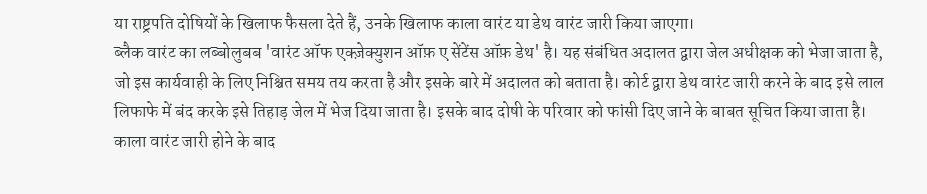या राष्ट्रपति दोषियों के खिलाफ फैसला देते हैं, उनके खिलाफ काला वारंट या डेथ वारंट जारी किया जाएगा।
ब्लैक वारंट का लब्बोलुबब 'वारंट ऑफ एक्ज़ेक्युशन ऑफ़ ए सेंटेंस ऑफ़ डेथ' है। यह संबंधित अदालत द्वारा जेल अधीक्षक को भेजा जाता है, जो इस कार्यवाही के लिए निश्चित समय तय करता है और इसके बारे में अदालत को बताता है। कोर्ट द्वारा डेथ वारंट जारी करने के बाद इसे लाल लिफाफे में बंद करके इसे तिहाड़ जेल में भेज दिया जाता है। इसके बाद दोषी के परिवार को फांसी दिए जाने के बाबत सूचित किया जाता है। काला वारंट जारी होने के बाद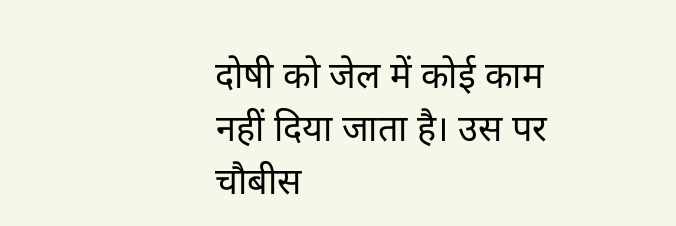दोषी को जेल में कोई काम नहीं दिया जाता है। उस पर चौबीस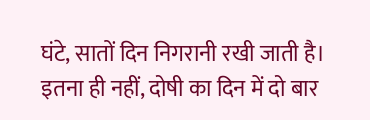घंटे, सातों दिन निगरानी रखी जाती है। इतना ही नहीं, दोषी का दिन में दो बार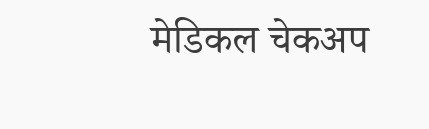मेडिकल चेकअप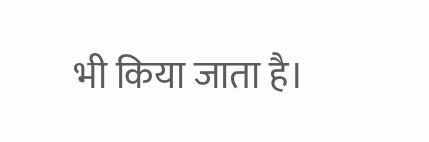भी किया जाता है।